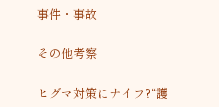事件・事故

その他考察

ヒグマ対策にナイフ?“護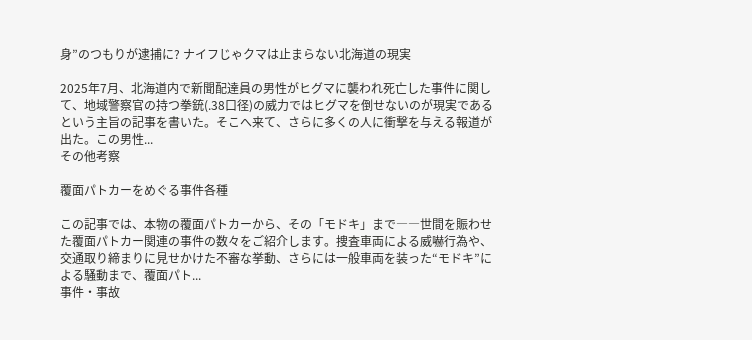身”のつもりが逮捕に? ナイフじゃクマは止まらない北海道の現実

2025年7月、北海道内で新聞配達員の男性がヒグマに襲われ死亡した事件に関して、地域警察官の持つ拳銃(.38口径)の威力ではヒグマを倒せないのが現実であるという主旨の記事を書いた。そこへ来て、さらに多くの人に衝撃を与える報道が出た。この男性...
その他考察

覆面パトカーをめぐる事件各種

この記事では、本物の覆面パトカーから、その「モドキ」まで――世間を賑わせた覆面パトカー関連の事件の数々をご紹介します。捜査車両による威嚇行為や、交通取り締まりに見せかけた不審な挙動、さらには一般車両を装った“モドキ”による騒動まで、覆面パト...
事件・事故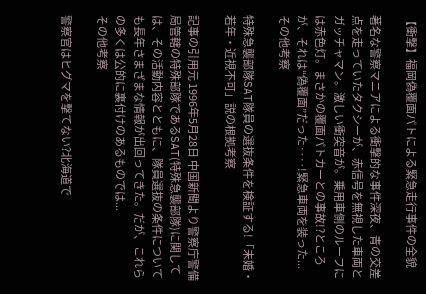【衝撃】福岡偽覆面パトによる緊急走行事件の全貌

著名な警察マニアによる衝撃的な事件深夜、青の交差点を走っていたタクシーが、赤信号を無視した車両とガッチャマン。激しい衝突音が。乗用車側のルーフには赤色灯。まさかの覆面パトカーとの事故!?ところが、それは“偽覆面”だった‥‥!緊急車両を装った...
その他考察

特殊急襲部隊SAT隊員の選抜条件を検証する!「未婚・若年・近視不可」説の根拠考察

記事の引用元 1996年5月28日 中国新聞より警察庁警備局管轄の特殊部隊であるSAT(特殊急襲部隊)に関しては、その活動内容とともに、隊員選抜の条件についても長年さまざまな情報が出回ってきた。だが、これらの多くは公的に裏付けのあるものでは...
その他考察

警察官はヒグマを撃てない?北海道で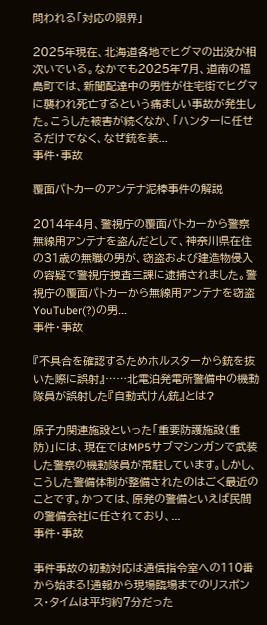問われる「対応の限界」

2025年現在、北海道各地でヒグマの出没が相次いでいる。なかでも2025年7月、道南の福島町では、新聞配達中の男性が住宅街でヒグマに襲われ死亡するという痛ましい事故が発生した。こうした被害が続くなか、「ハンターに任せるだけでなく、なぜ銃を装...
事件・事故

覆面パトカーのアンテナ泥棒事件の解説

2014年4月、警視庁の覆面パトカーから警察無線用アンテナを盗んだとして、神奈川県在住の31歳の無職の男が、窃盗および建造物侵入の容疑で警視庁捜査三課に逮捕されました。警視庁の覆面パトカーから無線用アンテナを窃盗 YouTuber(?)の男...
事件・事故

『不具合を確認するためホルスターから銃を抜いた際に誤射』……北電泊発電所警備中の機動隊員が誤射した『自動式けん銃』とは?

原子力関連施設といった「重要防護施設(重防)」には、現在ではMP5サブマシンガンで武装した警察の機動隊員が常駐しています。しかし、こうした警備体制が整備されたのはごく最近のことです。かつては、原発の警備といえば民間の警備会社に任されており、...
事件・事故

事件事故の初動対応は通信指令室への110番から始まる!通報から現場臨場までのリスポンス・タイムは平均約7分だった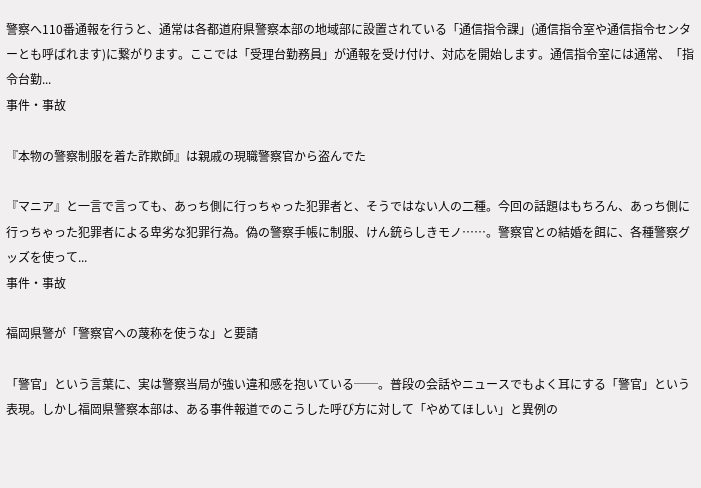警察へ110番通報を行うと、通常は各都道府県警察本部の地域部に設置されている「通信指令課」(通信指令室や通信指令センターとも呼ばれます)に繋がります。ここでは「受理台勤務員」が通報を受け付け、対応を開始します。通信指令室には通常、「指令台勤...
事件・事故

『本物の警察制服を着た詐欺師』は親戚の現職警察官から盗んでた

『マニア』と一言で言っても、あっち側に行っちゃった犯罪者と、そうではない人の二種。今回の話題はもちろん、あっち側に行っちゃった犯罪者による卑劣な犯罪行為。偽の警察手帳に制服、けん銃らしきモノ……。警察官との結婚を餌に、各種警察グッズを使って...
事件・事故

福岡県警が「警察官への蔑称を使うな」と要請

「警官」という言葉に、実は警察当局が強い違和感を抱いている──。普段の会話やニュースでもよく耳にする「警官」という表現。しかし福岡県警察本部は、ある事件報道でのこうした呼び方に対して「やめてほしい」と異例の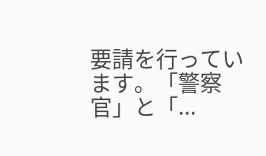要請を行っています。「警察官」と「...